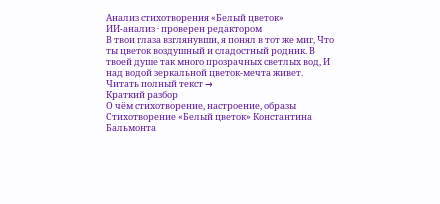Анализ стихотворения «Белый цветок»
ИИ-анализ · проверен редактором
В твои глаза взглянувши, я понял в тот же миг, Что ты цветок воздушный и сладостный родник. В твоей душе так много прозрачных светлых вод, И над водой зеркальной цветок-мечта живет.
Читать полный текст →
Краткий разбор
О чём стихотворение, настроение, образы
Стихотворение «Белый цветок» Константина Бальмонта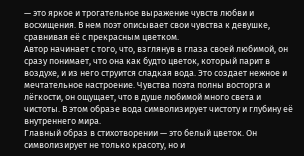— это яркое и трогательное выражение чувств любви и восхищения. В нем поэт описывает свои чувства к девушке, сравнивая её с прекрасным цветком.
Автор начинает с того, что, взглянув в глаза своей любимой, он сразу понимает, что она как будто цветок, который парит в воздухе, и из него струится сладкая вода. Это создает нежное и мечтательное настроение. Чувства поэта полны восторга и лёгкости, он ощущает, что в душе любимой много света и чистоты. В этом образе вода символизирует чистоту и глубину её внутреннего мира.
Главный образ в стихотворении — это белый цветок. Он символизирует не только красоту, но и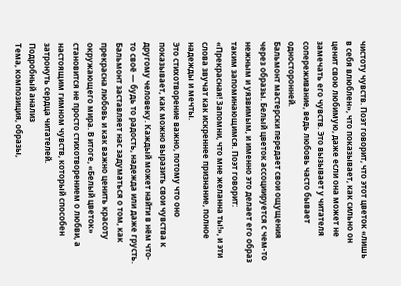чистоту чувств. Поэт говорит, что этот цветок «лишь в себя влюблен», что показывает, как сильно он ценит свою любимую, даже если она может не замечать его чувств. Это вызывает у читателя сопереживание, ведь любовь часто бывает односторонней.
Бальмонт мастерски передает свои ощущения через образы. Белый цветок ассоциируется с чем-то нежным и уязвимым, и именно это делает его образ таким запоминающимся. Поэт говорит: «Прекрасная! Запомни, что мне желанна ты!», и эти слова звучат как искреннее признание, полное надежды и мечты.
Это стихотворение важно, потому что оно показывает, как можно выразить свои чувства к другому человеку. Каждый может найти в нём что-то своё — будь то радость, надежда или даже грусть. Бальмонт заставляет нас задуматься о том, как прекрасна любовь и как важно ценить красоту окружающего мира. В итоге, «Белый цветок» становится не просто стихотворением о любви, а настоящим гимном чувств, который способен затронуть сердца читателей.
Подробный анализ
Тема, композиция, образы,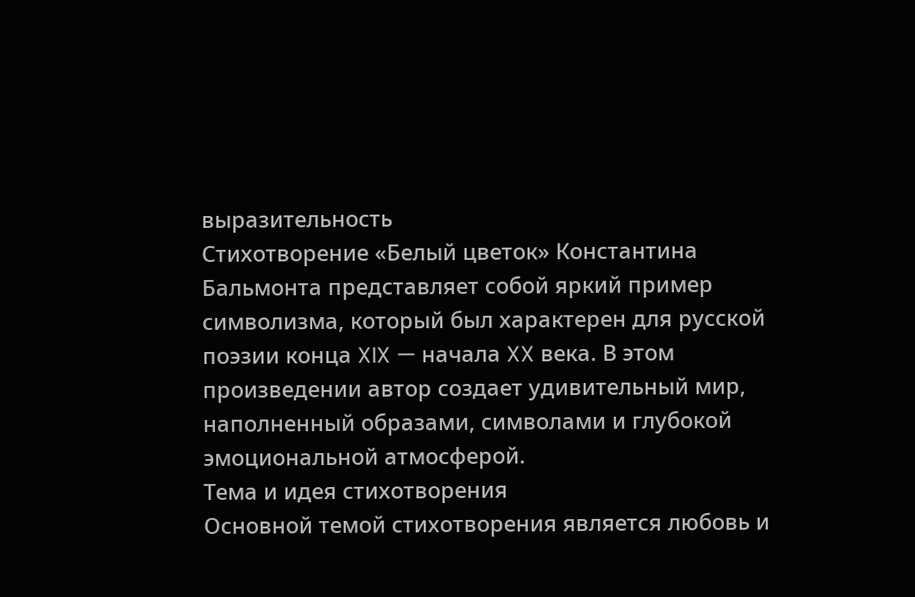выразительность
Стихотворение «Белый цветок» Константина Бальмонта представляет собой яркий пример символизма, который был характерен для русской поэзии конца XIX — начала XX века. В этом произведении автор создает удивительный мир, наполненный образами, символами и глубокой эмоциональной атмосферой.
Тема и идея стихотворения
Основной темой стихотворения является любовь и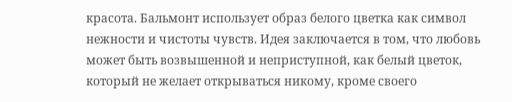красота. Бальмонт использует образ белого цветка как символ нежности и чистоты чувств. Идея заключается в том, что любовь может быть возвышенной и неприступной, как белый цветок, который не желает открываться никому, кроме своего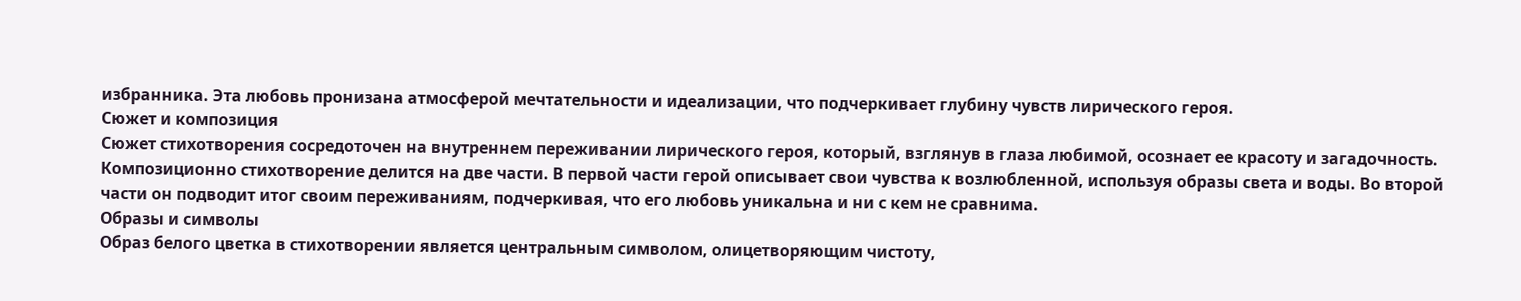избранника. Эта любовь пронизана атмосферой мечтательности и идеализации, что подчеркивает глубину чувств лирического героя.
Сюжет и композиция
Сюжет стихотворения сосредоточен на внутреннем переживании лирического героя, который, взглянув в глаза любимой, осознает ее красоту и загадочность. Композиционно стихотворение делится на две части. В первой части герой описывает свои чувства к возлюбленной, используя образы света и воды. Во второй части он подводит итог своим переживаниям, подчеркивая, что его любовь уникальна и ни с кем не сравнима.
Образы и символы
Образ белого цветка в стихотворении является центральным символом, олицетворяющим чистоту,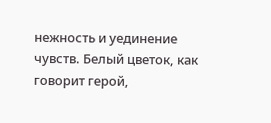нежность и уединение чувств. Белый цветок, как говорит герой,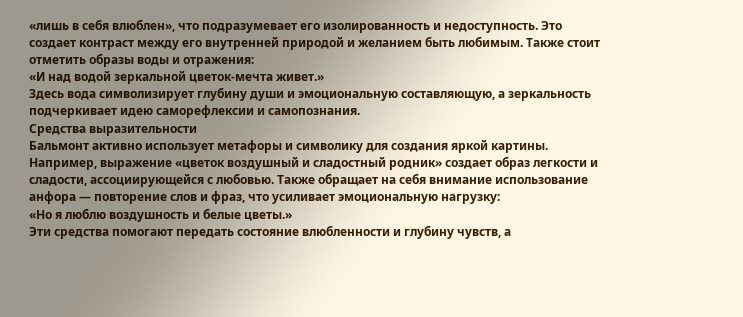«лишь в себя влюблен», что подразумевает его изолированность и недоступность. Это создает контраст между его внутренней природой и желанием быть любимым. Также стоит отметить образы воды и отражения:
«И над водой зеркальной цветок-мечта живет.»
Здесь вода символизирует глубину души и эмоциональную составляющую, а зеркальность подчеркивает идею саморефлексии и самопознания.
Средства выразительности
Бальмонт активно использует метафоры и символику для создания яркой картины. Например, выражение «цветок воздушный и сладостный родник» создает образ легкости и сладости, ассоциирующейся с любовью. Также обращает на себя внимание использование анфора — повторение слов и фраз, что усиливает эмоциональную нагрузку:
«Но я люблю воздушность и белые цветы.»
Эти средства помогают передать состояние влюбленности и глубину чувств, а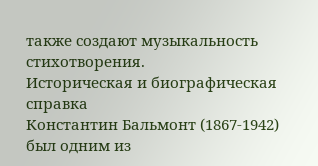также создают музыкальность стихотворения.
Историческая и биографическая справка
Константин Бальмонт (1867-1942) был одним из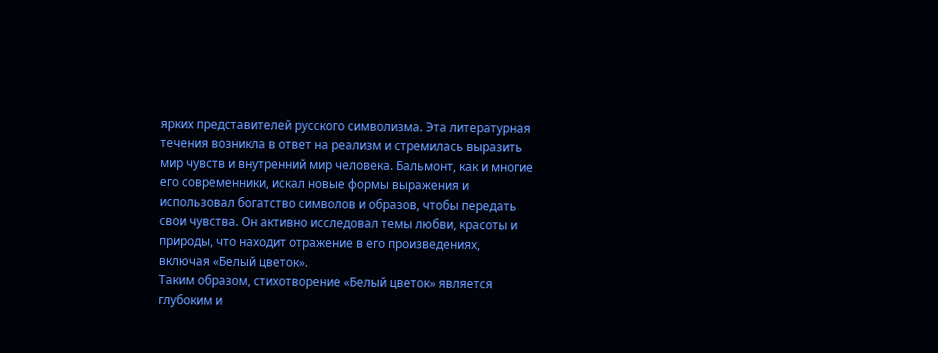ярких представителей русского символизма. Эта литературная течения возникла в ответ на реализм и стремилась выразить мир чувств и внутренний мир человека. Бальмонт, как и многие его современники, искал новые формы выражения и использовал богатство символов и образов, чтобы передать свои чувства. Он активно исследовал темы любви, красоты и природы, что находит отражение в его произведениях, включая «Белый цветок».
Таким образом, стихотворение «Белый цветок» является глубоким и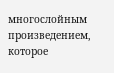многослойным произведением, которое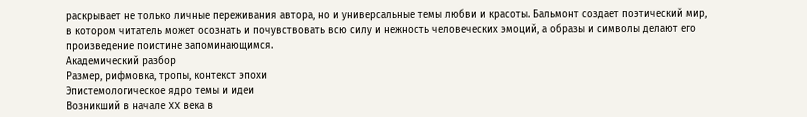раскрывает не только личные переживания автора, но и универсальные темы любви и красоты. Бальмонт создает поэтический мир, в котором читатель может осознать и почувствовать всю силу и нежность человеческих эмоций, а образы и символы делают его произведение поистине запоминающимся.
Академический разбор
Размер, рифмовка, тропы, контекст эпохи
Эпистемологическое ядро темы и идеи
Возникший в начале XX века в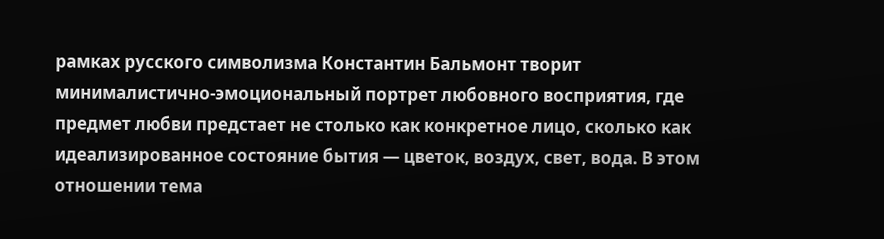рамках русского символизма Константин Бальмонт творит минималистично-эмоциональный портрет любовного восприятия, где предмет любви предстает не столько как конкретное лицо, сколько как идеализированное состояние бытия — цветок, воздух, свет, вода. В этом отношении тема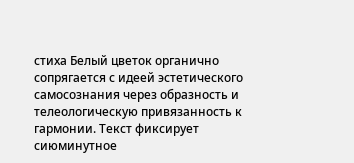стиха Белый цветок органично сопрягается с идеей эстетического самосознания через образность и телеологическую привязанность к гармонии. Текст фиксирует сиюминутное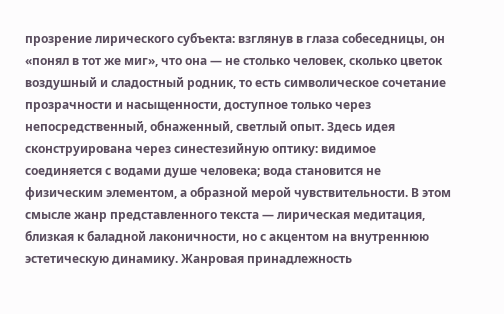прозрение лирического субъекта: взглянув в глаза собеседницы, он «понял в тот же миг», что она — не столько человек, сколько цветок воздушный и сладостный родник, то есть символическое сочетание прозрачности и насыщенности, доступное только через непосредственный, обнаженный, светлый опыт. Здесь идея сконструирована через синестезийную оптику: видимое соединяется с водами душе человека; вода становится не физическим элементом, а образной мерой чувствительности. В этом смысле жанр представленного текста — лирическая медитация, близкая к баладной лаконичности, но с акцентом на внутреннюю эстетическую динамику. Жанровая принадлежность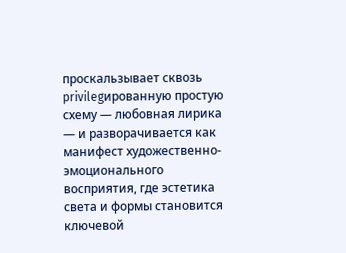проскальзывает сквозь privilegированную простую схему — любовная лирика — и разворачивается как манифест художественно-эмоционального восприятия, где эстетика света и формы становится ключевой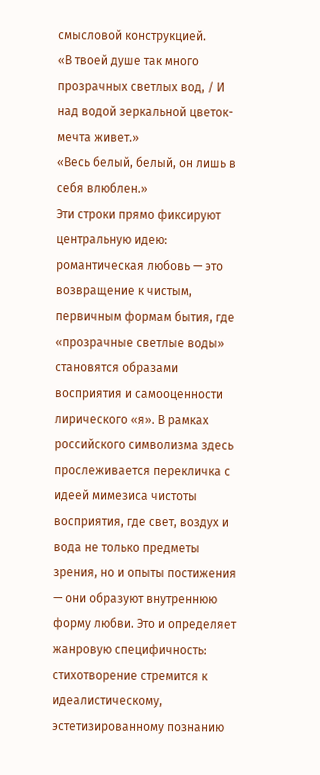смысловой конструкцией.
«В твоей душе так много прозрачных светлых вод, / И над водой зеркальной цветок-мечта живет.»
«Весь белый, белый, он лишь в себя влюблен.»
Эти строки прямо фиксируют центральную идею: романтическая любовь — это возвращение к чистым, первичным формам бытия, где «прозрачные светлые воды» становятся образами восприятия и самооценности лирического «я». В рамках российского символизма здесь прослеживается перекличка с идеей мимезиса чистоты восприятия, где свет, воздух и вода не только предметы зрения, но и опыты постижения — они образуют внутреннюю форму любви. Это и определяет жанровую специфичность: стихотворение стремится к идеалистическому, эстетизированному познанию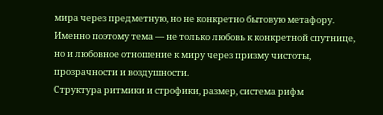мира через предметную, но не конкретно бытовую метафору. Именно поэтому тема — не только любовь к конкретной спутнице, но и любовное отношение к миру через призму чистоты, прозрачности и воздушности.
Структура ритмики и строфики, размер, система рифм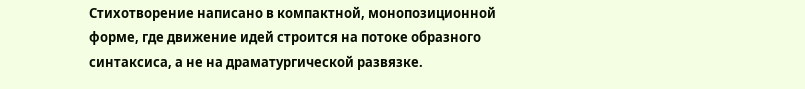Стихотворение написано в компактной, монопозиционной форме, где движение идей строится на потоке образного синтаксиса, а не на драматургической развязке.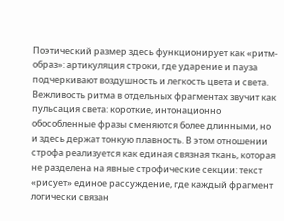Поэтический размер здесь функционирует как «ритм-образ»: артикуляция строки, где ударение и пауза подчеркивают воздушность и легкость цвета и света. Вежливость ритма в отдельных фрагментах звучит как пульсация света: короткие, интонационно обособленные фразы сменяются более длинными, но и здесь держат тонкую плавность. В этом отношении строфа реализуется как единая связная ткань, которая не разделена на явные строфические секции: текст «рисует» единое рассуждение, где каждый фрагмент логически связан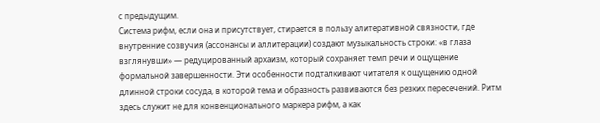с предыдущим.
Система рифм, если она и присутствует, стирается в пользу алитеративной связности, где внутренние созвучия (ассонансы и аллитерации) создают музыкальность строки: «в глаза взглянувши» — редуцированный архаизм, который сохраняет темп речи и ощущение формальной завершенности. Эти особенности подталкивают читателя к ощущению одной длинной строки сосуда, в которой тема и образность развиваются без резких пересечений. Ритм здесь служит не для конвенционального маркера рифм, а как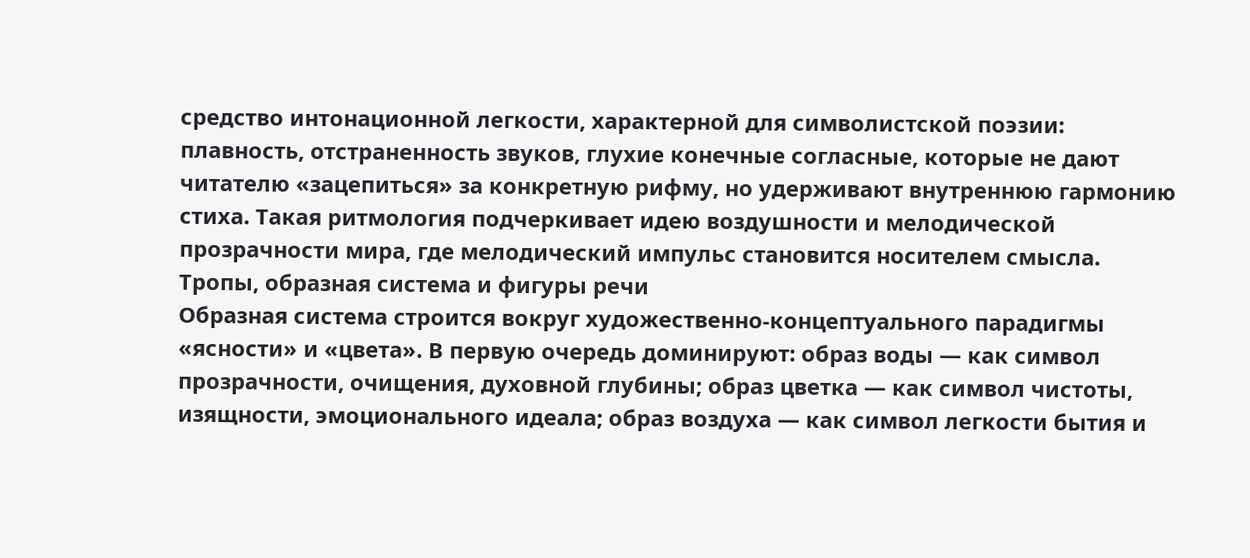средство интонационной легкости, характерной для символистской поэзии: плавность, отстраненность звуков, глухие конечные согласные, которые не дают читателю «зацепиться» за конкретную рифму, но удерживают внутреннюю гармонию стиха. Такая ритмология подчеркивает идею воздушности и мелодической прозрачности мира, где мелодический импульс становится носителем смысла.
Тропы, образная система и фигуры речи
Образная система строится вокруг художественно-концептуального парадигмы «ясности» и «цвета». В первую очередь доминируют: образ воды — как символ прозрачности, очищения, духовной глубины; образ цветка — как символ чистоты, изящности, эмоционального идеала; образ воздуха — как символ легкости бытия и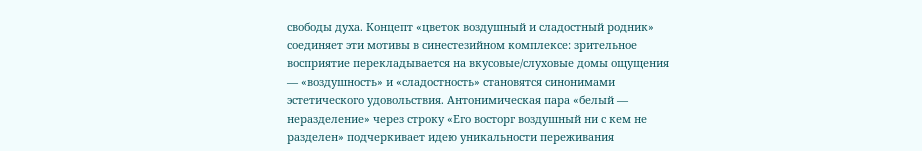свободы духа. Концепт «цветок воздушный и сладостный родник» соединяет эти мотивы в синестезийном комплексе: зрительное восприятие перекладывается на вкусовые/слуховые домы ощущения — «воздушность» и «сладостность» становятся синонимами эстетического удовольствия. Антонимическая пара «белый — неразделение» через строку «Его восторг воздушный ни с кем не разделен» подчеркивает идею уникальности переживания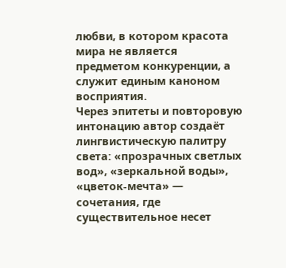любви, в котором красота мира не является предметом конкуренции, а служит единым каноном восприятия.
Через эпитеты и повторовую интонацию автор создаёт лингвистическую палитру света: «прозрачных светлых вод», «зеркальной воды», «цветок-мечта» — сочетания, где существительное несет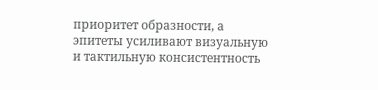приоритет образности, а эпитеты усиливают визуальную и тактильную консистентность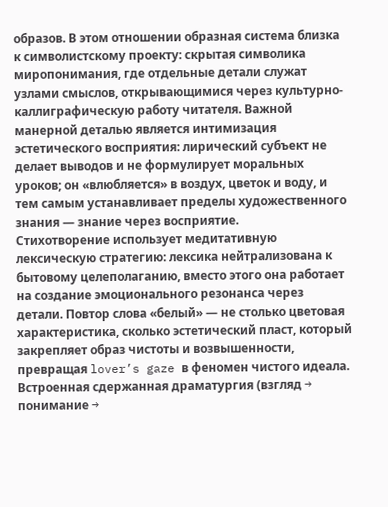образов. В этом отношении образная система близка к символистскому проекту: скрытая символика миропонимания, где отдельные детали служат узлами смыслов, открывающимися через культурно-каллиграфическую работу читателя. Важной манерной деталью является интимизация эстетического восприятия: лирический субъект не делает выводов и не формулирует моральных уроков; он «влюбляется» в воздух, цветок и воду, и тем самым устанавливает пределы художественного знания — знание через восприятие.
Стихотворение использует медитативную лексическую стратегию: лексика нейтрализована к бытовому целеполаганию, вместо этого она работает на создание эмоционального резонанса через детали. Повтор слова «белый» — не столько цветовая характеристика, сколько эстетический пласт, который закрепляет образ чистоты и возвышенности, превращая lover’s gaze в феномен чистого идеала. Встроенная сдержанная драматургия (взгляд → понимание →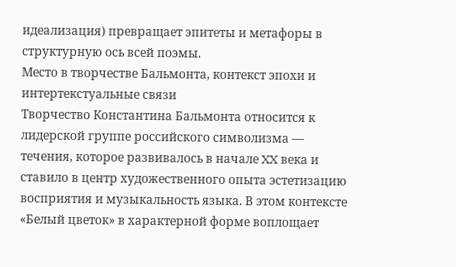идеализация) превращает эпитеты и метафоры в структурную ось всей поэмы.
Место в творчестве Бальмонта, контекст эпохи и интертекстуальные связи
Творчество Константина Бальмонта относится к лидерской группе российского символизма — течения, которое развивалось в начале XX века и ставило в центр художественного опыта эстетизацию восприятия и музыкальность языка. В этом контексте «Белый цветок» в характерной форме воплощает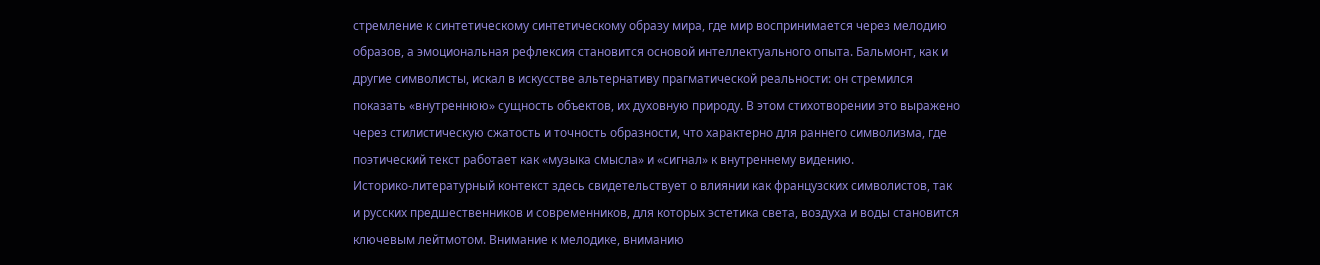стремление к синтетическому синтетическому образу мира, где мир воспринимается через мелодию образов, а эмоциональная рефлексия становится основой интеллектуального опыта. Бальмонт, как и другие символисты, искал в искусстве альтернативу прагматической реальности: он стремился показать «внутреннюю» сущность объектов, их духовную природу. В этом стихотворении это выражено через стилистическую сжатость и точность образности, что характерно для раннего символизма, где поэтический текст работает как «музыка смысла» и «сигнал» к внутреннему видению.
Историко-литературный контекст здесь свидетельствует о влиянии как французских символистов, так и русских предшественников и современников, для которых эстетика света, воздуха и воды становится ключевым лейтмотом. Внимание к мелодике, вниманию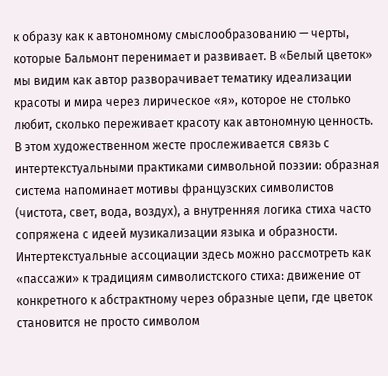к образу как к автономному смыслообразованию — черты, которые Бальмонт перенимает и развивает. В «Белый цветок» мы видим как автор разворачивает тематику идеализации красоты и мира через лирическое «я», которое не столько любит, сколько переживает красоту как автономную ценность. В этом художественном жесте прослеживается связь с интертекстуальными практиками символьной поэзии: образная система напоминает мотивы французских символистов (чистота, свет, вода, воздух), а внутренняя логика стиха часто сопряжена с идеей музикализации языка и образности.
Интертекстуальные ассоциации здесь можно рассмотреть как «пассажи» к традициям символистского стиха: движение от конкретного к абстрактному через образные цепи, где цветок становится не просто символом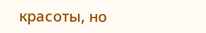красоты, но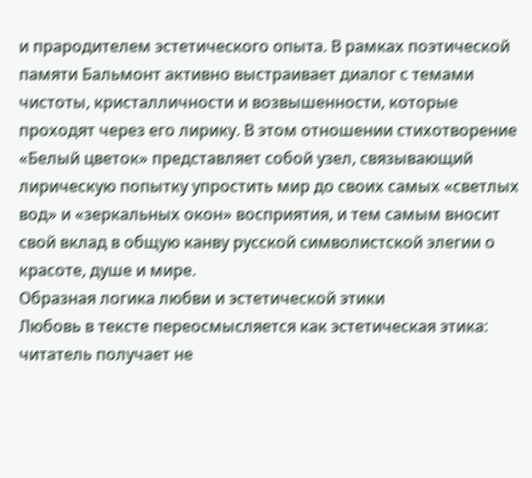и прародителем эстетического опыта. В рамках поэтической памяти Бальмонт активно выстраивает диалог с темами чистоты, кристалличности и возвышенности, которые проходят через его лирику. В этом отношении стихотворение «Белый цветок» представляет собой узел, связывающий лирическую попытку упростить мир до своих самых «светлых вод» и «зеркальных окон» восприятия, и тем самым вносит свой вклад в общую канву русской символистской элегии о красоте, душе и мире.
Образная логика любви и эстетической этики
Любовь в тексте переосмысляется как эстетическая этика: читатель получает не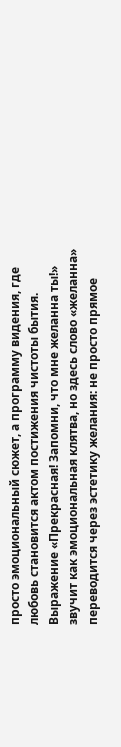просто эмоциональный сюжет, а программу видения, где любовь становится актом постижения чистоты бытия. Выражение «Прекрасная! Запомни, что мне желанна ты!» звучит как эмоциональная клятва, но здесь слово «желанна» переводится через эстетику желания: не просто прямое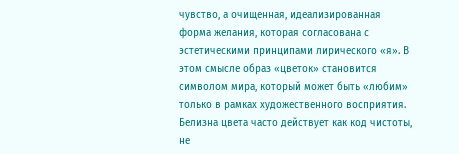чувство, а очищенная, идеализированная форма желания, которая согласована с эстетическими принципами лирического «я». В этом смысле образ «цветок» становится символом мира, который может быть «любим» только в рамках художественного восприятия. Белизна цвета часто действует как код чистоты, не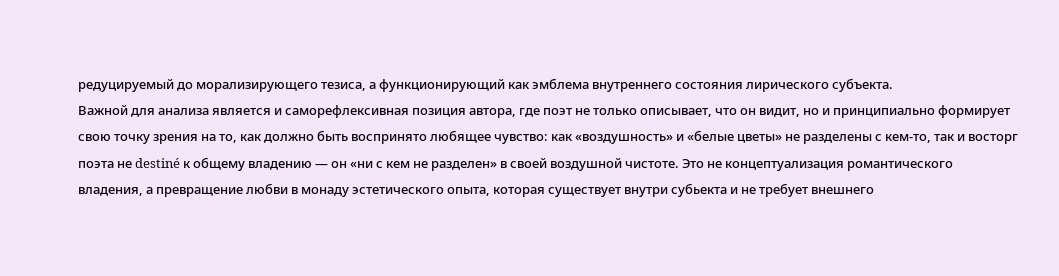редуцируемый до морализирующего тезиса, а функционирующий как эмблема внутреннего состояния лирического субъекта.
Важной для анализа является и саморефлексивная позиция автора, где поэт не только описывает, что он видит, но и принципиально формирует свою точку зрения на то, как должно быть воспринято любящее чувство: как «воздушность» и «белые цветы» не разделены с кем-то, так и восторг поэта не destiné к общему владению — он «ни с кем не разделен» в своей воздушной чистоте. Это не концептуализация романтического владения, а превращение любви в монаду эстетического опыта, которая существует внутри субьекта и не требует внешнего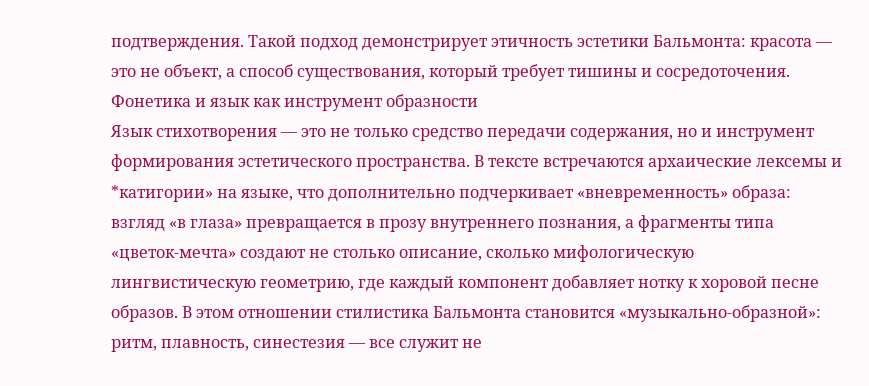подтверждения. Такой подход демонстрирует этичность эстетики Бальмонта: красота — это не объект, а способ существования, который требует тишины и сосредоточения.
Фонетика и язык как инструмент образности
Язык стихотворения — это не только средство передачи содержания, но и инструмент формирования эстетического пространства. В тексте встречаются архаические лексемы и *катигории» на языке, что дополнительно подчеркивает «вневременность» образа: взгляд «в глаза» превращается в прозу внутреннего познания, а фрагменты типа «цветок-мечта» создают не столько описание, сколько мифологическую лингвистическую геометрию, где каждый компонент добавляет нотку к хоровой песне образов. В этом отношении стилистика Бальмонта становится «музыкально-образной»: ритм, плавность, синестезия — все служит не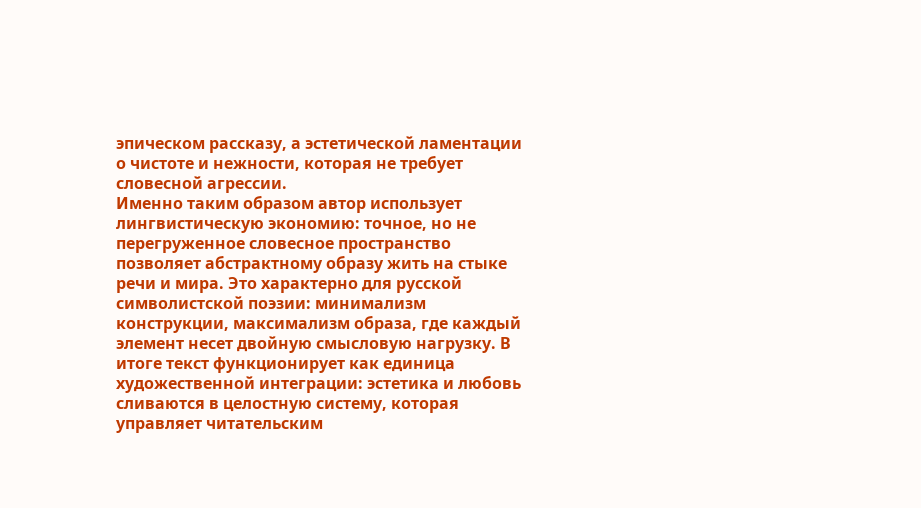эпическом рассказу, а эстетической ламентации о чистоте и нежности, которая не требует словесной агрессии.
Именно таким образом автор использует лингвистическую экономию: точное, но не перегруженное словесное пространство позволяет абстрактному образу жить на стыке речи и мира. Это характерно для русской символистской поэзии: минимализм конструкции, максимализм образа, где каждый элемент несет двойную смысловую нагрузку. В итоге текст функционирует как единица художественной интеграции: эстетика и любовь сливаются в целостную систему, которая управляет читательским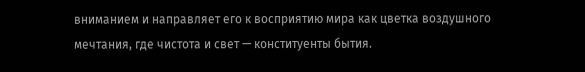вниманием и направляет его к восприятию мира как цветка воздушного мечтания, где чистота и свет — конституенты бытия.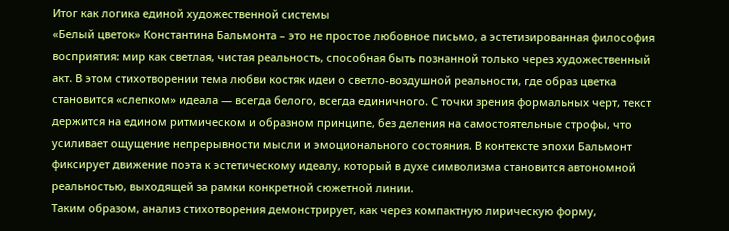Итог как логика единой художественной системы
«Белый цветок» Константина Бальмонта – это не простое любовное письмо, а эстетизированная философия восприятия: мир как светлая, чистая реальность, способная быть познанной только через художественный акт. В этом стихотворении тема любви костяк идеи о светло-воздушной реальности, где образ цветка становится «слепком» идеала — всегда белого, всегда единичного. С точки зрения формальных черт, текст держится на едином ритмическом и образном принципе, без деления на самостоятельные строфы, что усиливает ощущение непрерывности мысли и эмоционального состояния. В контексте эпохи Бальмонт фиксирует движение поэта к эстетическому идеалу, который в духе символизма становится автономной реальностью, выходящей за рамки конкретной сюжетной линии.
Таким образом, анализ стихотворения демонстрирует, как через компактную лирическую форму,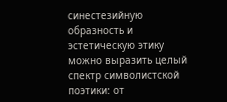синестезийную образность и эстетическую этику можно выразить целый спектр символистской поэтики: от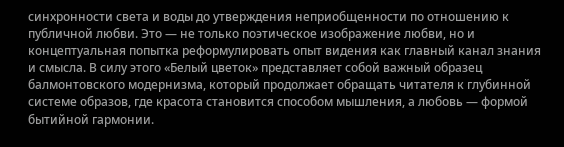синхронности света и воды до утверждения неприобщенности по отношению к публичной любви. Это — не только поэтическое изображение любви, но и концептуальная попытка реформулировать опыт видения как главный канал знания и смысла. В силу этого «Белый цветок» представляет собой важный образец балмонтовского модернизма, который продолжает обращать читателя к глубинной системе образов, где красота становится способом мышления, а любовь — формой бытийной гармонии.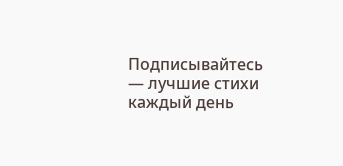Подписывайтесь — лучшие стихи каждый день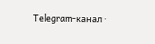Telegram-канал ·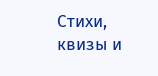Стихи, квизы и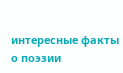интересные факты о поэзии